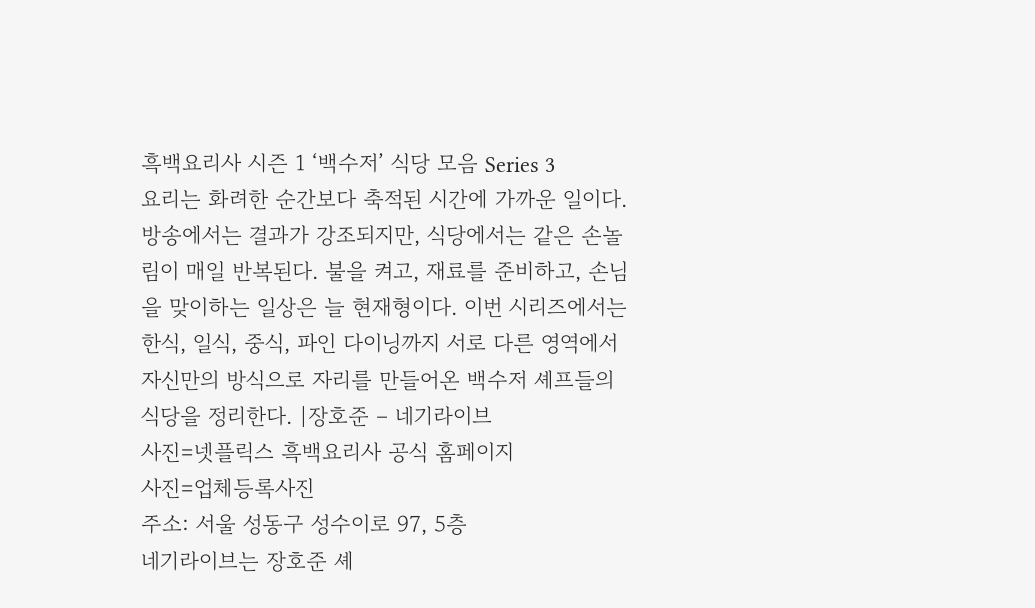흑백요리사 시즌 1 ‘백수저’ 식당 모음 Series 3
요리는 화려한 순간보다 축적된 시간에 가까운 일이다. 방송에서는 결과가 강조되지만, 식당에서는 같은 손놀림이 매일 반복된다. 불을 켜고, 재료를 준비하고, 손님을 맞이하는 일상은 늘 현재형이다. 이번 시리즈에서는 한식, 일식, 중식, 파인 다이닝까지 서로 다른 영역에서 자신만의 방식으로 자리를 만들어온 백수저 셰프들의 식당을 정리한다. |장호준 – 네기라이브
사진=넷플릭스 흑백요리사 공식 홈페이지
사진=업체등록사진
주소: 서울 성동구 성수이로 97, 5층
네기라이브는 장호준 셰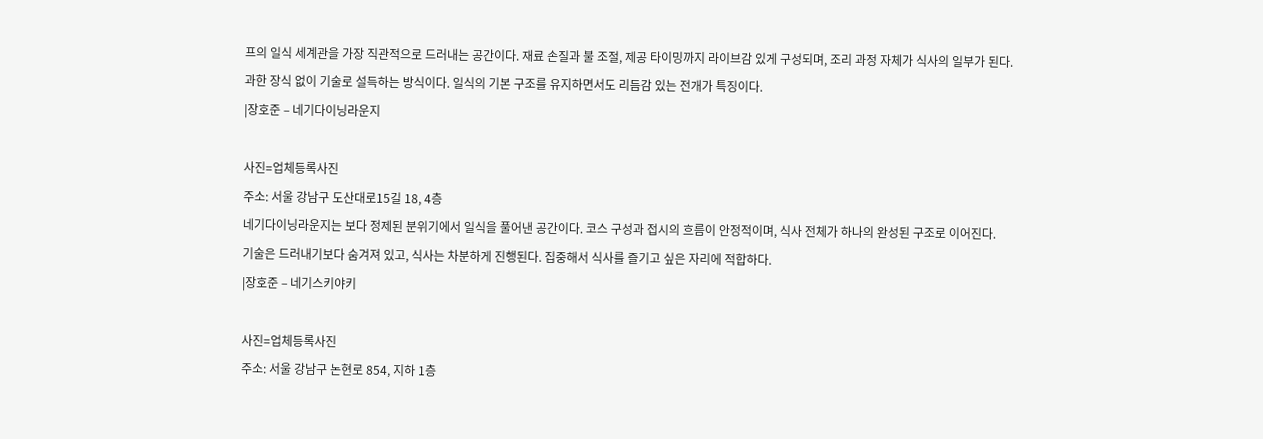프의 일식 세계관을 가장 직관적으로 드러내는 공간이다. 재료 손질과 불 조절, 제공 타이밍까지 라이브감 있게 구성되며, 조리 과정 자체가 식사의 일부가 된다.
과한 장식 없이 기술로 설득하는 방식이다. 일식의 기본 구조를 유지하면서도 리듬감 있는 전개가 특징이다.
|장호준 – 네기다이닝라운지

사진=업체등록사진
주소: 서울 강남구 도산대로15길 18, 4층
네기다이닝라운지는 보다 정제된 분위기에서 일식을 풀어낸 공간이다. 코스 구성과 접시의 흐름이 안정적이며, 식사 전체가 하나의 완성된 구조로 이어진다.
기술은 드러내기보다 숨겨져 있고, 식사는 차분하게 진행된다. 집중해서 식사를 즐기고 싶은 자리에 적합하다.
|장호준 – 네기스키야키

사진=업체등록사진
주소: 서울 강남구 논현로 854, 지하 1층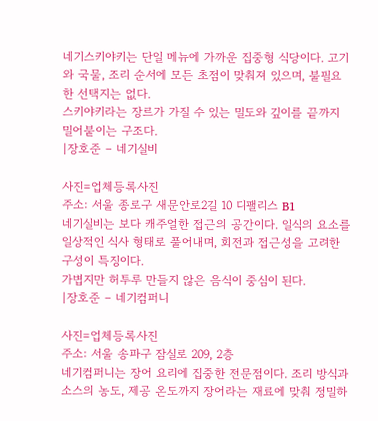네기스키야키는 단일 메뉴에 가까운 집중형 식당이다. 고기와 국물, 조리 순서에 모든 초점이 맞춰져 있으며, 불필요한 선택지는 없다.
스키야키라는 장르가 가질 수 있는 밀도와 깊이를 끝까지 밀어붙이는 구조다.
|장호준 – 네기실비

사진=업체등록사진
주소: 서울 종로구 새문안로2길 10 디팰리스 B1
네기실비는 보다 캐주얼한 접근의 공간이다. 일식의 요소를 일상적인 식사 형태로 풀어내며, 회전과 접근성을 고려한 구성이 특징이다.
가볍지만 허투루 만들지 않은 음식이 중심이 된다.
|장호준 – 네기컴퍼니

사진=업체등록사진
주소: 서울 송파구 잠실로 209, 2층
네기컴퍼니는 장어 요리에 집중한 전문점이다. 조리 방식과 소스의 농도, 제공 온도까지 장어라는 재료에 맞춰 정밀하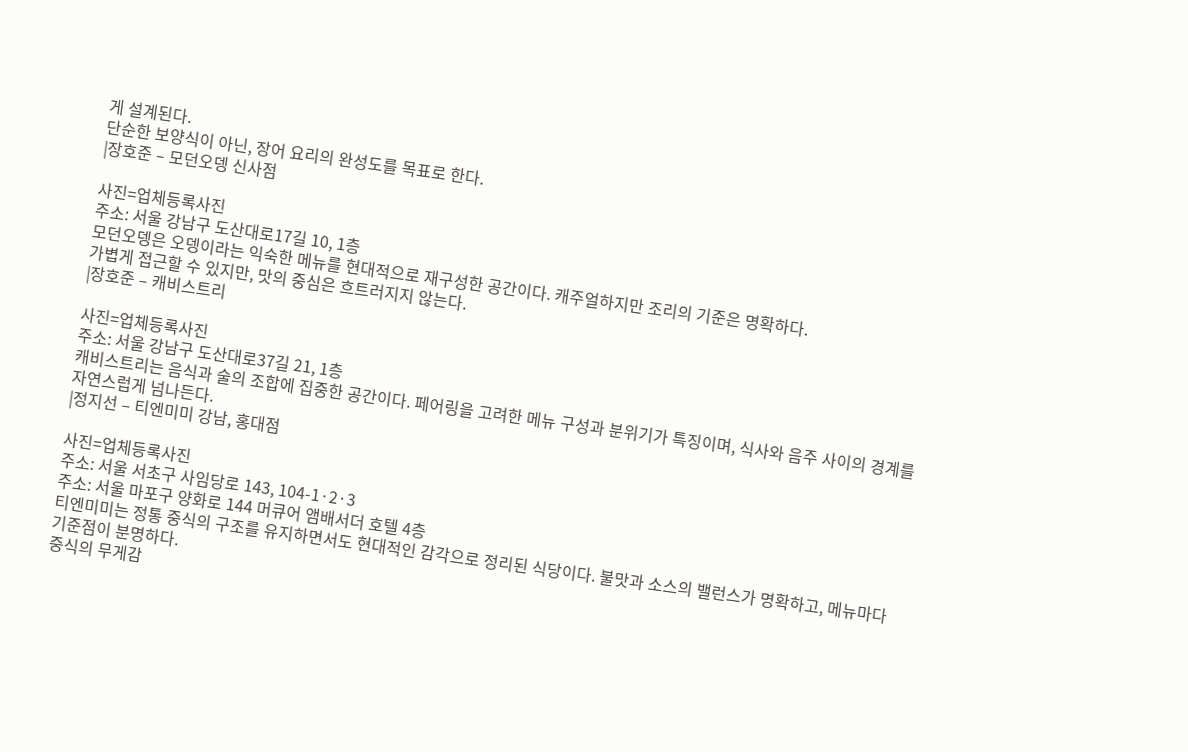게 설계된다.
단순한 보양식이 아닌, 장어 요리의 완성도를 목표로 한다.
|장호준 – 모던오뎅 신사점

사진=업체등록사진
주소: 서울 강남구 도산대로17길 10, 1층
모던오뎅은 오뎅이라는 익숙한 메뉴를 현대적으로 재구성한 공간이다. 캐주얼하지만 조리의 기준은 명확하다.
가볍게 접근할 수 있지만, 맛의 중심은 흐트러지지 않는다.
|장호준 – 캐비스트리

사진=업체등록사진
주소: 서울 강남구 도산대로37길 21, 1층
캐비스트리는 음식과 술의 조합에 집중한 공간이다. 페어링을 고려한 메뉴 구성과 분위기가 특징이며, 식사와 음주 사이의 경계를 자연스럽게 넘나든다.
|정지선 – 티엔미미 강남, 홍대점

사진=업체등록사진
주소: 서울 서초구 사임당로 143, 104-1·2·3
주소: 서울 마포구 양화로 144 머큐어 앰배서더 호텔 4층
티엔미미는 정통 중식의 구조를 유지하면서도 현대적인 감각으로 정리된 식당이다. 불맛과 소스의 밸런스가 명확하고, 메뉴마다 기준점이 분명하다.
중식의 무게감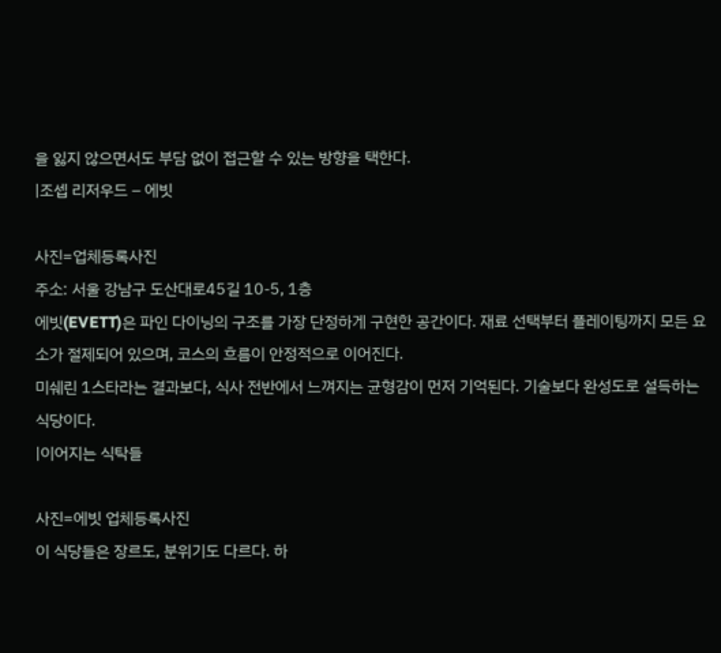을 잃지 않으면서도 부담 없이 접근할 수 있는 방향을 택한다.
|조셉 리저우드 – 에빗

사진=업체등록사진
주소: 서울 강남구 도산대로45길 10-5, 1층
에빗(EVETT)은 파인 다이닝의 구조를 가장 단정하게 구현한 공간이다. 재료 선택부터 플레이팅까지 모든 요소가 절제되어 있으며, 코스의 흐름이 안정적으로 이어진다.
미쉐린 1스타라는 결과보다, 식사 전반에서 느껴지는 균형감이 먼저 기억된다. 기술보다 완성도로 설득하는 식당이다.
|이어지는 식탁들

사진=에빗 업체등록사진
이 식당들은 장르도, 분위기도 다르다. 하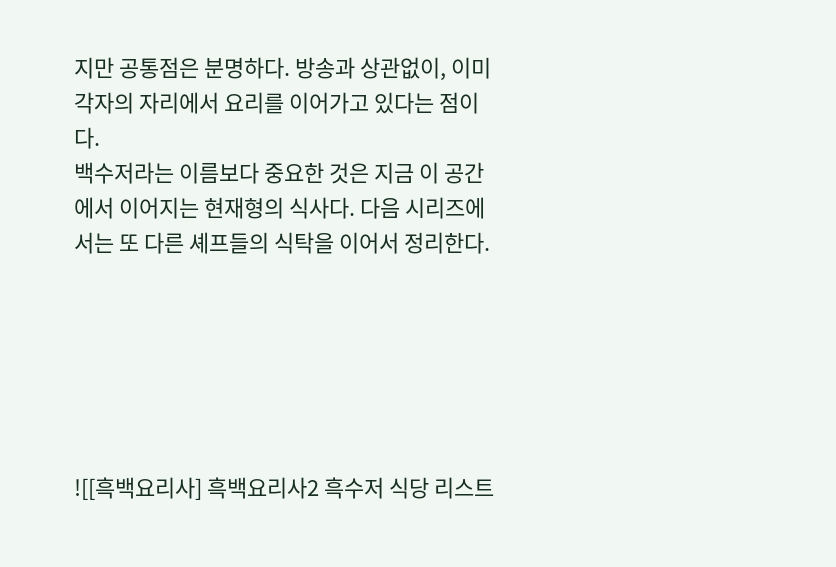지만 공통점은 분명하다. 방송과 상관없이, 이미 각자의 자리에서 요리를 이어가고 있다는 점이다.
백수저라는 이름보다 중요한 것은 지금 이 공간에서 이어지는 현재형의 식사다. 다음 시리즈에서는 또 다른 셰프들의 식탁을 이어서 정리한다.






![[흑백요리사] 흑백요리사2 흑수저 식당 리스트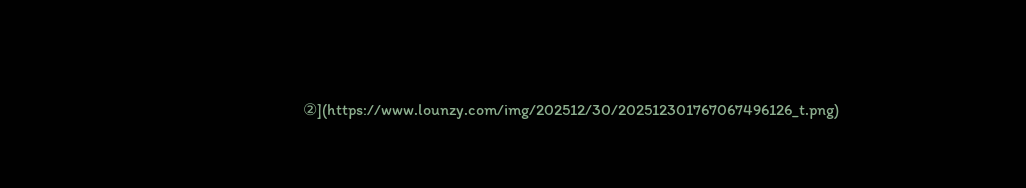②](https://www.lounzy.com/img/202512/30/202512301767067496126_t.png)